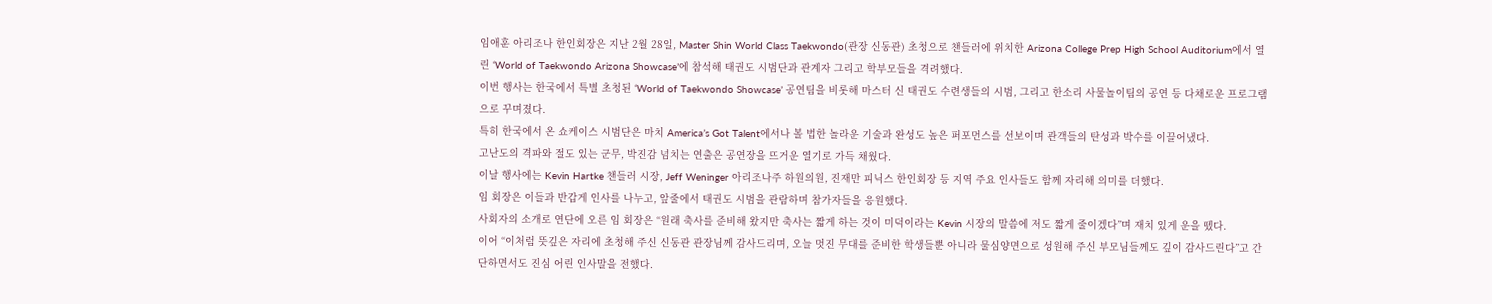임애훈 아리조나 한인회장은 지난 2월 28일, Master Shin World Class Taekwondo(관장 신동관) 초청으로 챈들러에 위치한 Arizona College Prep High School Auditorium에서 열린 ‘World of Taekwondo Arizona Showcase’에 참석해 태권도 시범단과 관계자 그리고 학부모들을 격려했다.
이번 행사는 한국에서 특별 초청된 ‘World of Taekwondo Showcase’ 공연팀을 비롯해 마스터 신 태권도 수련생들의 시범, 그리고 한소리 사물놀이팀의 공연 등 다채로운 프로그램으로 꾸며졌다.
특히 한국에서 온 쇼케이스 시범단은 마치 America’s Got Talent에서나 볼 법한 놀라운 기술과 완성도 높은 퍼포먼스를 선보이며 관객들의 탄성과 박수를 이끌어냈다.
고난도의 격파와 절도 있는 군무, 박진감 넘치는 연출은 공연장을 뜨거운 열기로 가득 채웠다.
이날 행사에는 Kevin Hartke 챈들러 시장, Jeff Weninger 아리조나주 하원의원, 진재만 피닉스 한인회장 등 지역 주요 인사들도 함께 자리해 의미를 더했다.
임 회장은 이들과 반갑게 인사를 나누고, 앞줄에서 태권도 시범을 관람하며 참가자들을 응원했다.
사회자의 소개로 연단에 오른 임 회장은 “원래 축사를 준비해 왔지만 축사는 짧게 하는 것이 미덕이라는 Kevin 시장의 말씀에 저도 짧게 줄이겠다”며 재치 있게 운을 뗐다.
이어 “이처럼 뜻깊은 자리에 초청해 주신 신동관 관장님께 감사드리며, 오늘 멋진 무대를 준비한 학생들뿐 아니라 물심양면으로 성원해 주신 부모님들께도 깊이 감사드린다”고 간단하면서도 진심 어린 인사말을 전했다.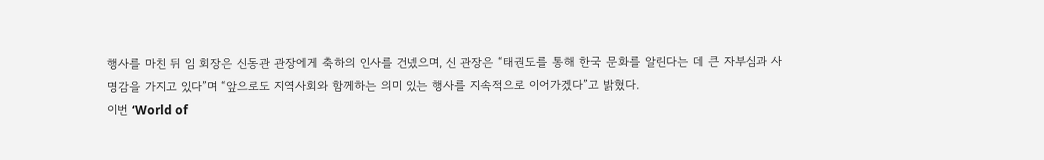행사를 마친 뒤 임 회장은 신동관 관장에게 축하의 인사를 건넸으며, 신 관장은 “태권도를 통해 한국 문화를 알린다는 데 큰 자부심과 사명감을 가지고 있다”며 “앞으로도 지역사회와 함께하는 의미 있는 행사를 지속적으로 이어가겠다”고 밝혔다.
이번 ‘World of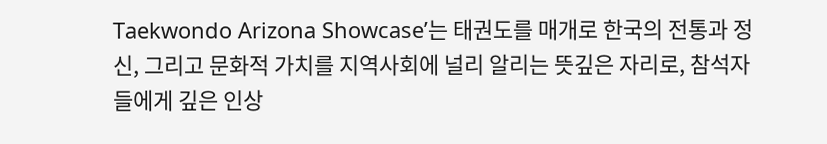Taekwondo Arizona Showcase’는 태권도를 매개로 한국의 전통과 정신, 그리고 문화적 가치를 지역사회에 널리 알리는 뜻깊은 자리로, 참석자들에게 깊은 인상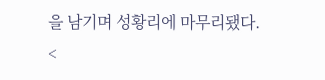을 남기며 성황리에 마무리됐다.
<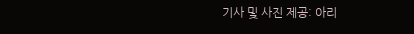기사 및 사진 제공: 아리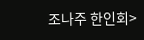조나주 한인회>